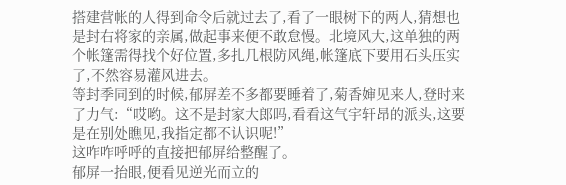搭建营帐的人得到命令后就过去了,看了一眼树下的两人,猜想也是封右将家的亲属,做起事来便不敢怠慢。北境风大,这单独的两个帐篷需得找个好位置,多扎几根防风绳,帐篷底下要用石头压实了,不然容易灌风进去。
等封季同到的时候,郁屏差不多都要睡着了,菊香婶见来人,登时来了力气:“哎哟。这不是封家大郎吗,看看这气宇轩昂的派头,这要是在别处瞧见,我指定都不认识呢!”
这咋咋呼呼的直接把郁屏给整醒了。
郁屏一抬眼,便看见逆光而立的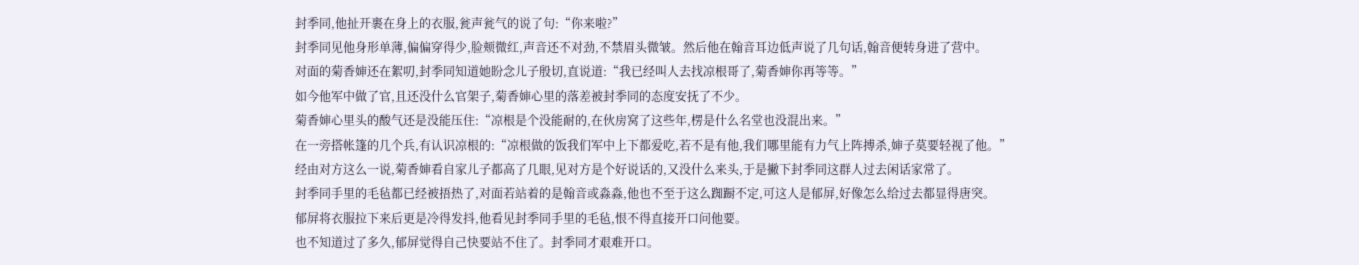封季同,他扯开裹在身上的衣服,瓮声瓮气的说了句:“你来啦?”
封季同见他身形单薄,偏偏穿得少,脸颊微红,声音还不对劲,不禁眉头微皱。然后他在翰音耳边低声说了几句话,翰音便转身进了营中。
对面的菊香婶还在絮叨,封季同知道她盼念儿子殷切,直说道:“我已经叫人去找凉根哥了,菊香婶你再等等。”
如今他军中做了官,且还没什么官架子,菊香婶心里的落差被封季同的态度安抚了不少。
菊香婶心里头的酸气还是没能压住:“凉根是个没能耐的,在伙房窝了这些年,楞是什么名堂也没混出来。”
在一旁搭帐篷的几个兵,有认识凉根的:“凉根做的饭我们军中上下都爱吃,若不是有他,我们哪里能有力气上阵搏杀,婶子莫要轻视了他。”
经由对方这么一说,菊香婶看自家儿子都高了几眼,见对方是个好说话的,又没什么来头,于是撇下封季同这群人过去闲话家常了。
封季同手里的毛毡都已经被捂热了,对面若站着的是翰音或淼淼,他也不至于这么踟蹰不定,可这人是郁屏,好像怎么给过去都显得唐突。
郁屏将衣服拉下来后更是冷得发抖,他看见封季同手里的毛毡,恨不得直接开口问他要。
也不知道过了多久,郁屏觉得自己快要站不住了。封季同才艰难开口。